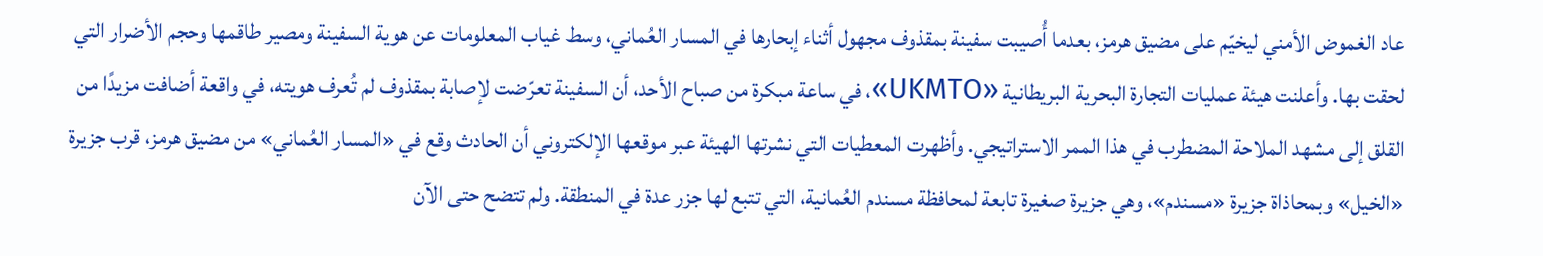عاد الغموض الأمني ليخيّم على مضيق هرمز، بعدما أُصيبت سفينة بمقذوف مجهول أثناء إبحارها في المسار العُماني، وسط غياب المعلومات عن هوية السفينة ومصير طاقمها وحجم الأضرار التي لحقت بها. وأعلنت هيئة عمليات التجارة البحرية البريطانية «UKMTO»، في ساعة مبكرة من صباح الأحد، أن السفينة تعرّضت لإصابة بمقذوف لم تُعرف هويته، في واقعة أضافت مزيدًا من القلق إلى مشهد الملاحة المضطرب في هذا الممر الاستراتيجي. وأظهرت المعطيات التي نشرتها الهيئة عبر موقعها الإلكتروني أن الحادث وقع في «المسار العُماني» من مضيق هرمز، قرب جزيرة «الخيل» وبمحاذاة جزيرة «مسندم»، وهي جزيرة صغيرة تابعة لمحافظة مسندم العُمانية، التي تتبع لها جزر عدة في المنطقة. ولم تتضح حتى الآن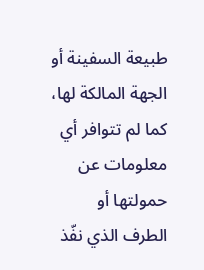طبيعة السفينة أو الجهة المالكة لها، كما لم تتوافر أي معلومات عن حمولتها أو الطرف الذي نفّذ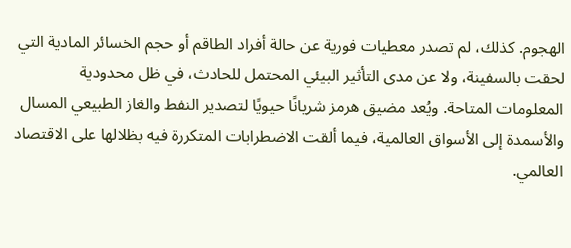الهجوم. كذلك، لم تصدر معطيات فورية عن حالة أفراد الطاقم أو حجم الخسائر المادية التي لحقت بالسفينة، ولا عن مدى التأثير البيئي المحتمل للحادث، في ظل محدودية المعلومات المتاحة. ويُعد مضيق هرمز شريانًا حيويًا لتصدير النفط والغاز الطبيعي المسال والأسمدة إلى الأسواق العالمية، فيما ألقت الاضطرابات المتكررة فيه بظلالها على الاقتصاد العالمي.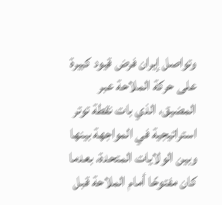وتواصل إيران فرض قيود كبيرة على حركة الملاحة عبر المضيق، الذي بات نقطة توتر استراتيجية في المواجهة بينها وبين الولايات المتحدة، بعدما كان مفتوحًا أمام الملاحة قبل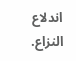اندلاع النزاع.